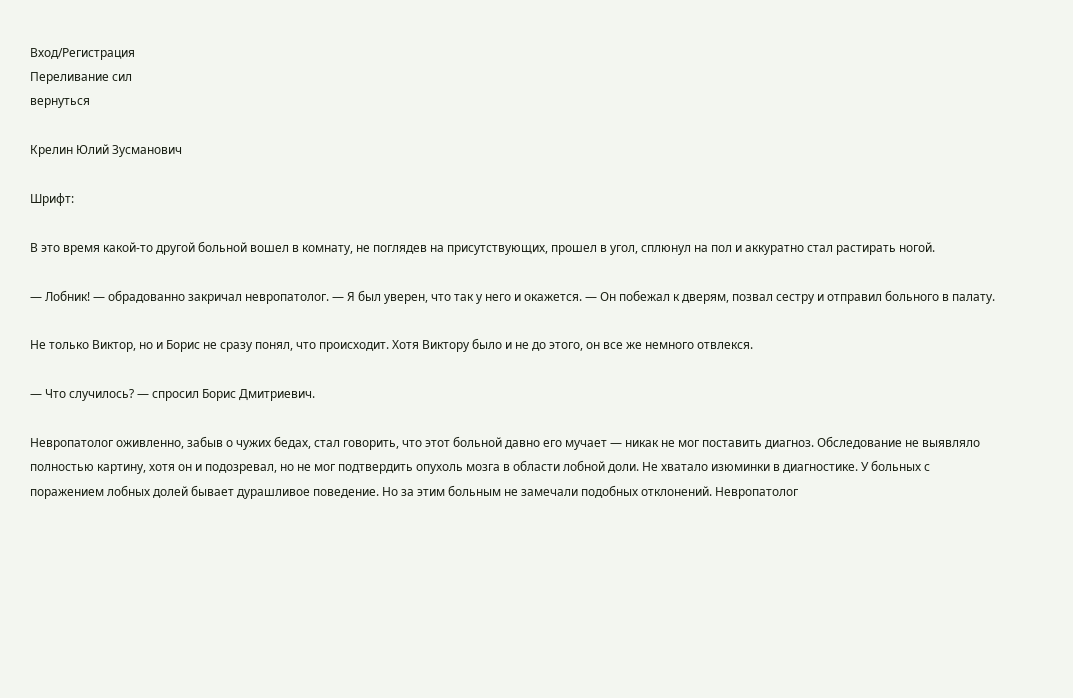Вход/Регистрация
Переливание сил
вернуться

Крелин Юлий Зусманович

Шрифт:

В это время какой-то другой больной вошел в комнату, не поглядев на присутствующих, прошел в угол, сплюнул на пол и аккуратно стал растирать ногой.

— Лобник! — обрадованно закричал невропатолог. — Я был уверен, что так у него и окажется. — Он побежал к дверям, позвал сестру и отправил больного в палату.

Не только Виктор, но и Борис не сразу понял, что происходит. Хотя Виктору было и не до этого, он все же немного отвлекся.

— Что случилось? — спросил Борис Дмитриевич.

Невропатолог оживленно, забыв о чужих бедах, стал говорить, что этот больной давно его мучает — никак не мог поставить диагноз. Обследование не выявляло полностью картину, хотя он и подозревал, но не мог подтвердить опухоль мозга в области лобной доли. Не хватало изюминки в диагностике. У больных с поражением лобных долей бывает дурашливое поведение. Но за этим больным не замечали подобных отклонений. Невропатолог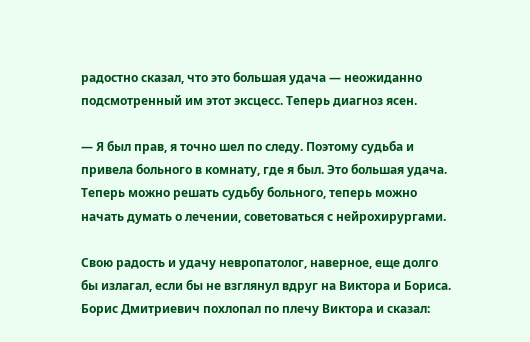радостно сказал, что это большая удача — неожиданно подсмотренный им этот эксцесс. Теперь диагноз ясен.

— Я был прав, я точно шел по следу. Поэтому судьба и привела больного в комнату, где я был. Это большая удача. Теперь можно решать судьбу больного, теперь можно начать думать о лечении, советоваться с нейрохирургами.

Свою радость и удачу невропатолог, наверное, еще долго бы излагал, если бы не взглянул вдруг на Виктора и Бориса. Борис Дмитриевич похлопал по плечу Виктора и сказал: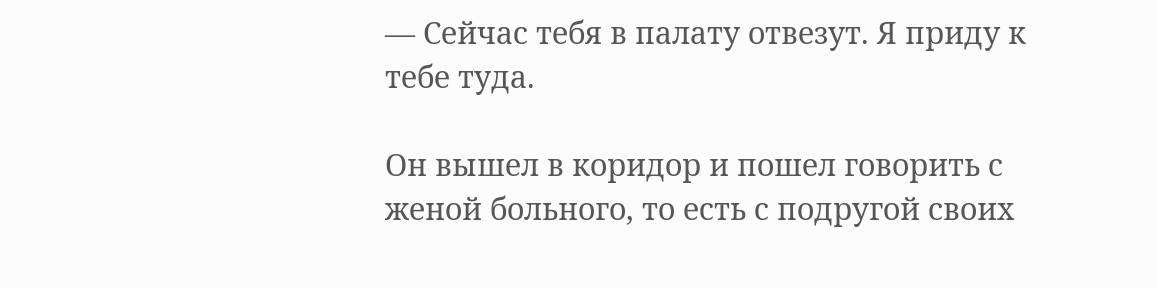— Сейчас тебя в палату отвезут. Я приду к тебе туда.

Он вышел в коридор и пошел говорить с женой больного, то есть с подругой своих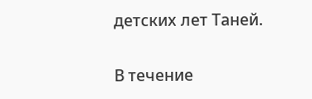детских лет Таней.

В течение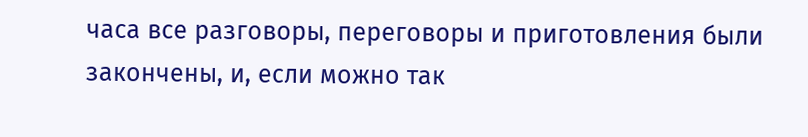часа все разговоры, переговоры и приготовления были закончены, и, если можно так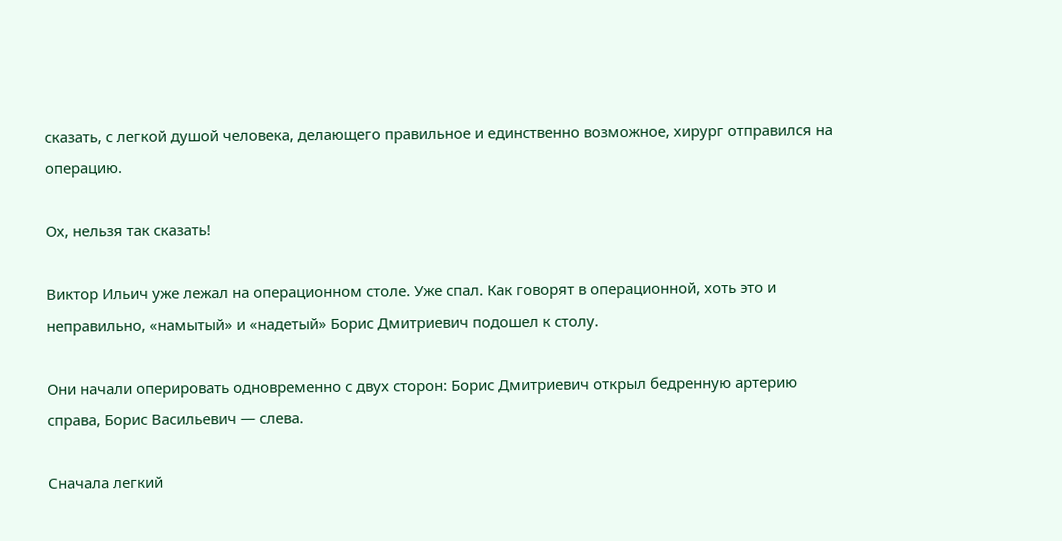сказать, с легкой душой человека, делающего правильное и единственно возможное, хирург отправился на операцию.

Ох, нельзя так сказать!

Виктор Ильич уже лежал на операционном столе. Уже спал. Как говорят в операционной, хоть это и неправильно, «намытый» и «надетый» Борис Дмитриевич подошел к столу.

Они начали оперировать одновременно с двух сторон: Борис Дмитриевич открыл бедренную артерию справа, Борис Васильевич — слева.

Сначала легкий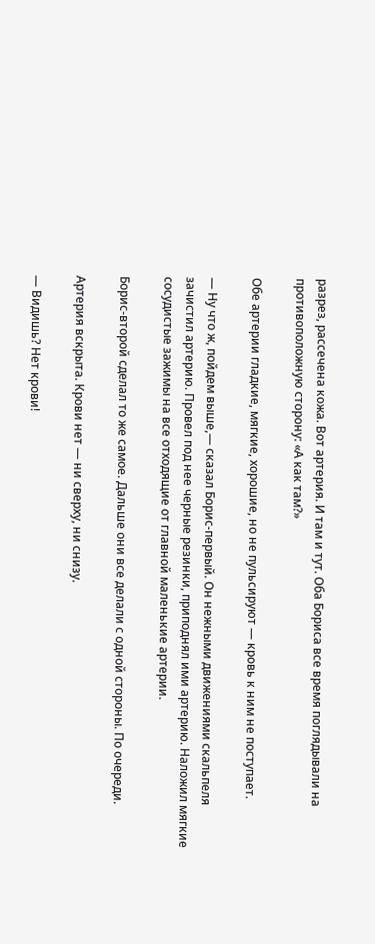разрез, рассечена кожа. Вот артерия. И там и тут. Оба Бориса все время поглядывали на противоположную сторону: «А как там?»

Обе артерии гладкие, мягкие, хорошие, но не пульсируют — кровь к ним не поступает.

— Ну что ж, пойдем выше,— сказал Борис-первый. Он нежными движениями скальпеля зачистил артерию. Провел под нее черные резинки, приподнял ими артерию. Наложил мягкие сосудистые зажимы на все отходящие от главной маленькие артерии.

Борис-второй сделал то же самое. Дальше они все делали с одной стороны. По очереди.

Артерия вскрыта. Крови нет — ни сверху, ни снизу.

— Видишь? Нет крови!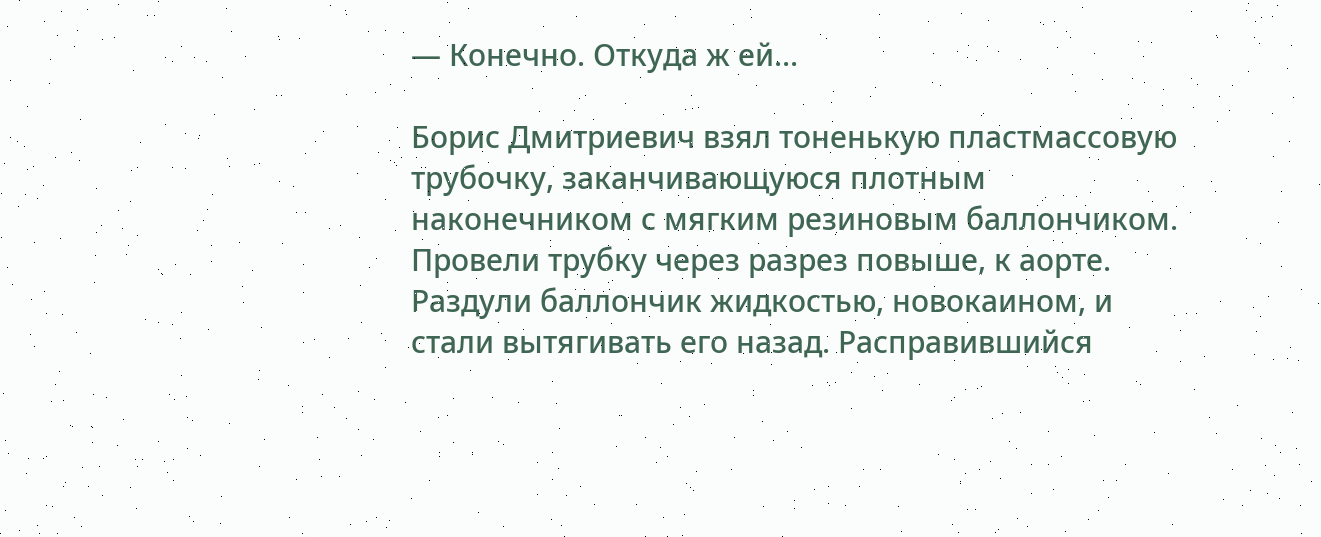— Конечно. Откуда ж ей...

Борис Дмитриевич взял тоненькую пластмассовую трубочку, заканчивающуюся плотным наконечником с мягким резиновым баллончиком. Провели трубку через разрез повыше, к аорте. Раздули баллончик жидкостью, новокаином, и стали вытягивать его назад. Расправившийся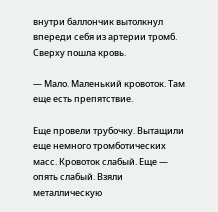внутри баллончик вытолкнул впереди себя из артерии тромб. Сверху пошла кровь.

— Мало. Маленький кровоток. Там еще есть препятствие.

Еще провели трубочку. Вытащили еще немного тромботических масс. Кровоток слабый. Еще — опять слабый. Взяли металлическую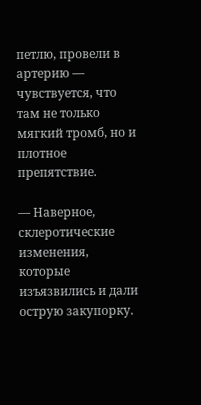петлю, провели в артерию — чувствуется, что там не только мягкий тромб, но и плотное препятствие.

— Наверное, склеротические изменения, которые изъязвились и дали острую закупорку.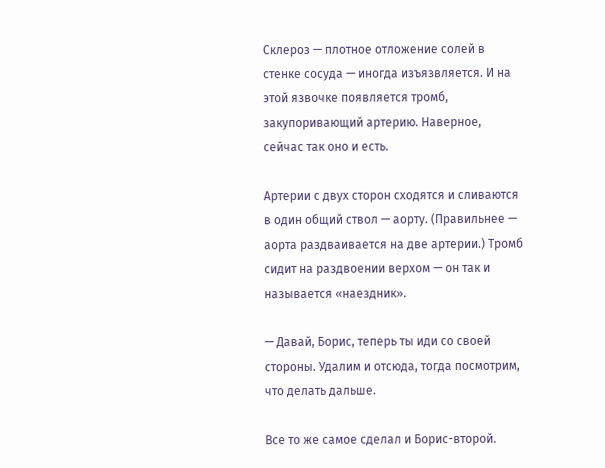Склероз — плотное отложение солей в стенке сосуда — иногда изъязвляется. И на этой язвочке появляется тромб, закупоривающий артерию. Наверное, сейчас так оно и есть.

Артерии с двух сторон сходятся и сливаются в один общий ствол — аорту. (Правильнее — аорта раздваивается на две артерии.) Тромб сидит на раздвоении верхом — он так и называется «наездник».

— Давай, Борис, теперь ты иди со своей стороны. Удалим и отсюда, тогда посмотрим, что делать дальше.

Все то же самое сделал и Борис-второй.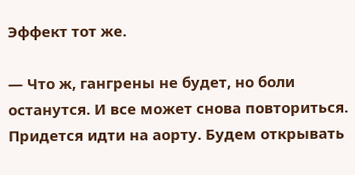Эффект тот же.

— Что ж, гангрены не будет, но боли останутся. И все может снова повториться. Придется идти на аорту. Будем открывать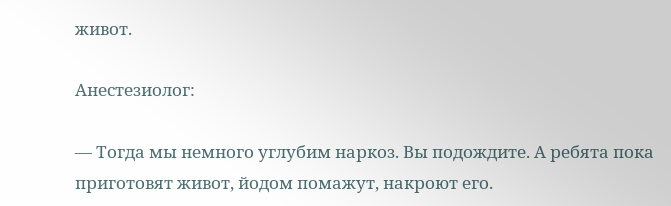живот.

Анестезиолог:

— Тогда мы немного углубим наркоз. Вы подождите. А ребята пока приготовят живот, йодом помажут, накроют его.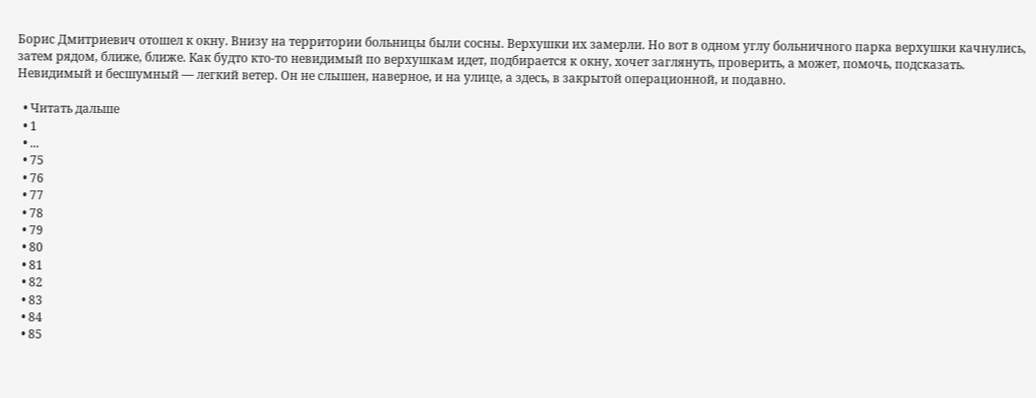Борис Дмитриевич отошел к окну. Внизу на территории больницы были сосны. Верхушки их замерли. Но вот в одном углу больничного парка верхушки качнулись, затем рядом, ближе, ближе. Как будто кто-то невидимый по верхушкам идет, подбирается к окну, хочет заглянуть, проверить, а может, помочь, подсказать. Невидимый и бесшумный — легкий ветер. Он не слышен, наверное, и на улице, а здесь, в закрытой операционной, и подавно.

  • Читать дальше
  • 1
  • ...
  • 75
  • 76
  • 77
  • 78
  • 79
  • 80
  • 81
  • 82
  • 83
  • 84
  • 85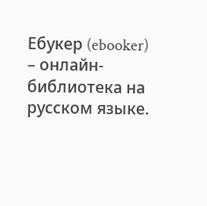Ебукер (ebooker) – онлайн-библиотека на русском языке.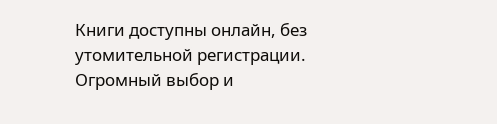Книги доступны онлайн, без утомительной регистрации. Огромный выбор и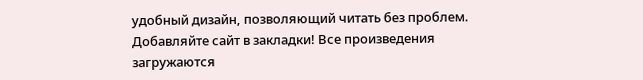удобный дизайн, позволяющий читать без проблем. Добавляйте сайт в закладки! Все произведения загружаются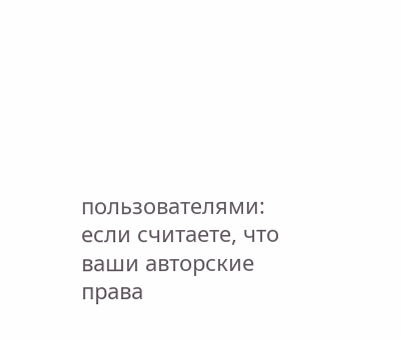пользователями: если считаете, что ваши авторские права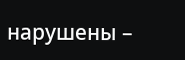нарушены –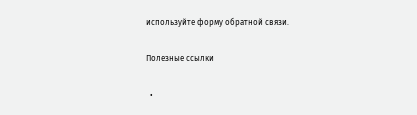используйте форму обратной связи.

Полезные ссылки

  •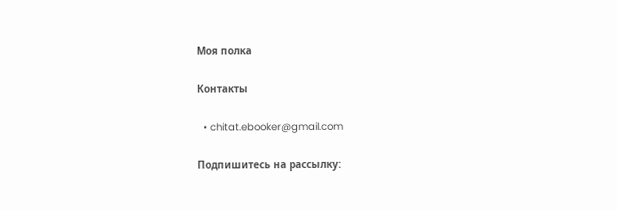Моя полка

Контакты

  • chitat.ebooker@gmail.com

Подпишитесь на рассылку: